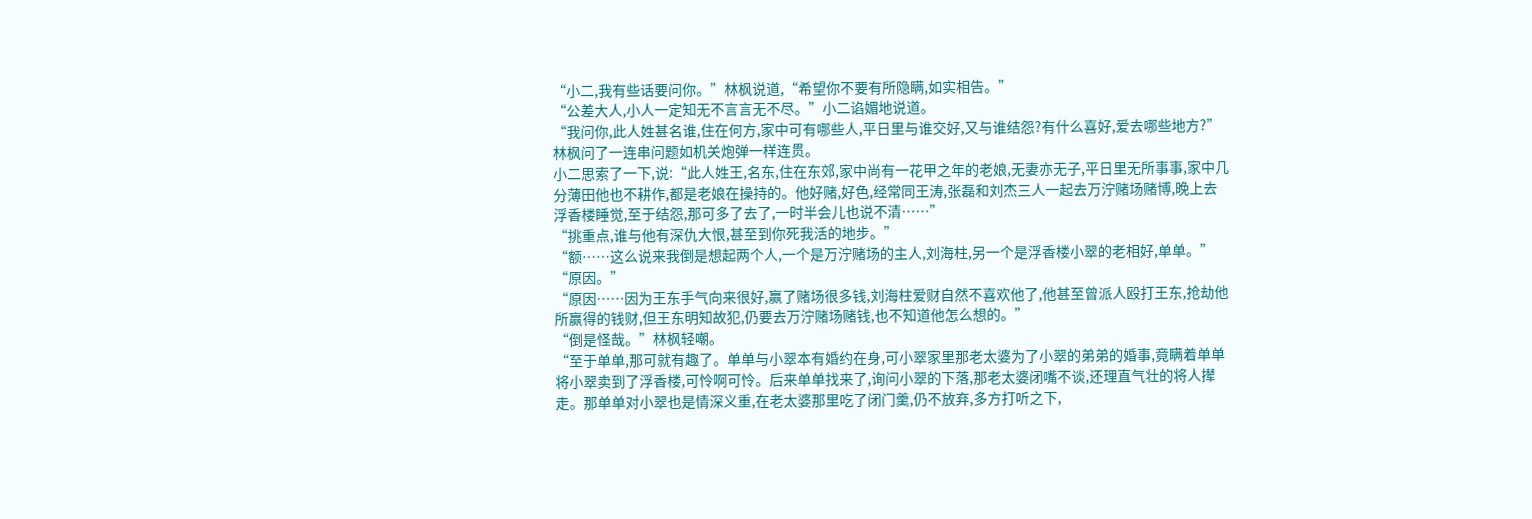“小二,我有些话要问你。”林枫说道,“希望你不要有所隐瞒,如实相告。”
“公差大人,小人一定知无不言言无不尽。”小二谄媚地说道。
“我问你,此人姓甚名谁,住在何方,家中可有哪些人,平日里与谁交好,又与谁结怨?有什么喜好,爱去哪些地方?”林枫问了一连串问题如机关炮弹一样连贯。
小二思索了一下,说:“此人姓王,名东,住在东郊,家中尚有一花甲之年的老娘,无妻亦无子,平日里无所事事,家中几分薄田他也不耕作,都是老娘在操持的。他好赌,好色,经常同王涛,张磊和刘杰三人一起去万泞赌场赌博,晚上去浮香楼睡觉,至于结怨,那可多了去了,一时半会儿也说不清……”
“挑重点,谁与他有深仇大恨,甚至到你死我活的地步。”
“额……这么说来我倒是想起两个人,一个是万泞赌场的主人,刘海柱,另一个是浮香楼小翠的老相好,单单。”
“原因。”
“原因……因为王东手气向来很好,赢了赌场很多钱,刘海柱爱财自然不喜欢他了,他甚至曾派人殴打王东,抢劫他所赢得的钱财,但王东明知故犯,仍要去万泞赌场赌钱,也不知道他怎么想的。”
“倒是怪哉。”林枫轻嘲。
“至于单单,那可就有趣了。单单与小翠本有婚约在身,可小翠家里那老太婆为了小翠的弟弟的婚事,竟瞒着单单将小翠卖到了浮香楼,可怜啊可怜。后来单单找来了,询问小翠的下落,那老太婆闭嘴不谈,还理直气壮的将人撵走。那单单对小翠也是情深义重,在老太婆那里吃了闭门羹,仍不放弃,多方打听之下,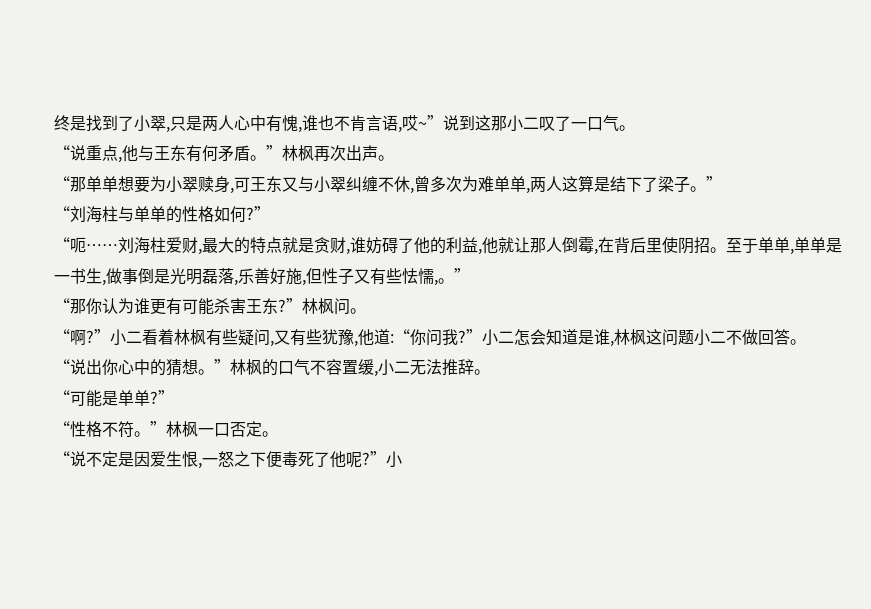终是找到了小翠,只是两人心中有愧,谁也不肯言语,哎~”说到这那小二叹了一口气。
“说重点,他与王东有何矛盾。”林枫再次出声。
“那单单想要为小翠赎身,可王东又与小翠纠缠不休,曾多次为难单单,两人这算是结下了梁子。”
“刘海柱与单单的性格如何?”
“呃……刘海柱爱财,最大的特点就是贪财,谁妨碍了他的利益,他就让那人倒霉,在背后里使阴招。至于单单,单单是一书生,做事倒是光明磊落,乐善好施,但性子又有些怯懦,。”
“那你认为谁更有可能杀害王东?”林枫问。
“啊?”小二看着林枫有些疑问,又有些犹豫,他道:“你问我?”小二怎会知道是谁,林枫这问题小二不做回答。
“说出你心中的猜想。”林枫的口气不容置缓,小二无法推辞。
“可能是单单?”
“性格不符。”林枫一口否定。
“说不定是因爱生恨,一怒之下便毒死了他呢?”小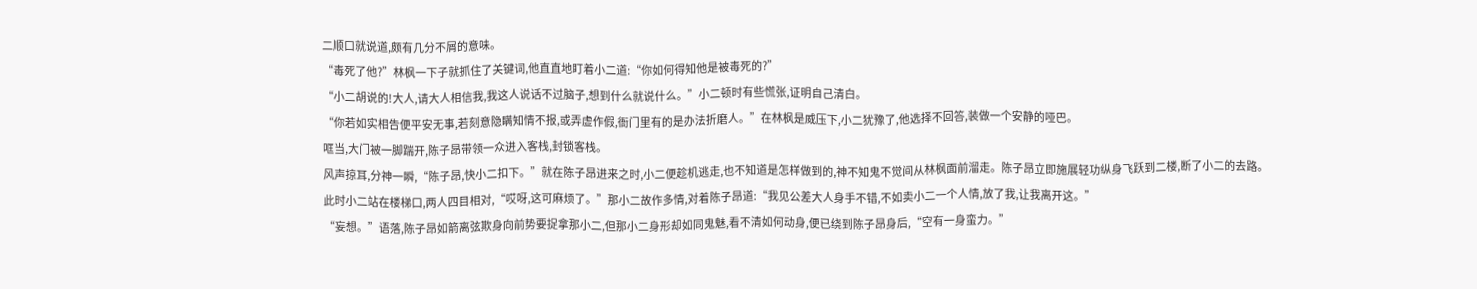二顺口就说道,颇有几分不屑的意味。
“毒死了他?”林枫一下子就抓住了关键词,他直直地盯着小二道:“你如何得知他是被毒死的?”
“小二胡说的!大人,请大人相信我,我这人说话不过脑子,想到什么就说什么。”小二顿时有些慌张,证明自己清白。
“你若如实相告便平安无事,若刻意隐瞒知情不报,或弄虚作假,衙门里有的是办法折磨人。”在林枫是威压下,小二犹豫了,他选择不回答,装做一个安静的哑巴。
哐当,大门被一脚踹开,陈子昂带领一众进入客栈,封锁客栈。
风声掠耳,分神一瞬,“陈子昂,快小二扣下。”就在陈子昂进来之时,小二便趁机逃走,也不知道是怎样做到的,神不知鬼不觉间从林枫面前溜走。陈子昂立即施展轻功纵身飞跃到二楼,断了小二的去路。
此时小二站在楼梯口,两人四目相对,“哎呀,这可麻烦了。”那小二故作多情,对着陈子昂道:“我见公差大人身手不错,不如卖小二一个人情,放了我,让我离开这。”
“妄想。”语落,陈子昂如箭离弦欺身向前势要捉拿那小二,但那小二身形却如同鬼魅,看不清如何动身,便已绕到陈子昂身后,“空有一身蛮力。”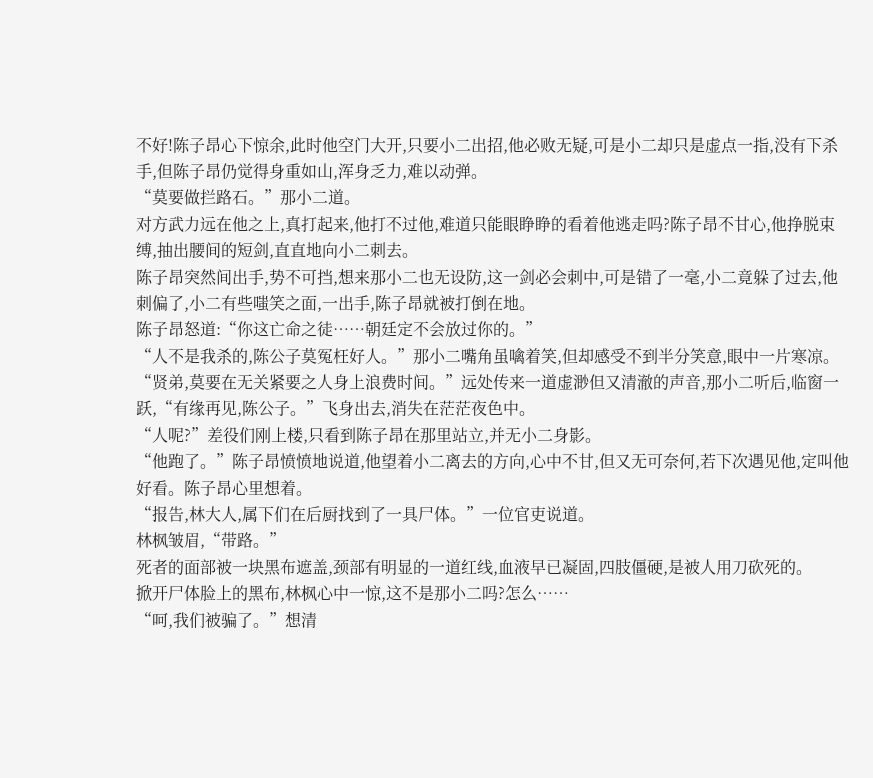不好!陈子昂心下惊余,此时他空门大开,只要小二出招,他必败无疑,可是小二却只是虚点一指,没有下杀手,但陈子昂仍觉得身重如山,浑身乏力,难以动弹。
“莫要做拦路石。”那小二道。
对方武力远在他之上,真打起来,他打不过他,难道只能眼睁睁的看着他逃走吗?陈子昂不甘心,他挣脱束缚,抽出腰间的短剑,直直地向小二刺去。
陈子昂突然间出手,势不可挡,想来那小二也无设防,这一剑必会刺中,可是错了一毫,小二竟躲了过去,他刺偏了,小二有些嗤笑之面,一出手,陈子昂就被打倒在地。
陈子昂怒道:“你这亡命之徒……朝廷定不会放过你的。”
“人不是我杀的,陈公子莫冤枉好人。”那小二嘴角虽噙着笑,但却感受不到半分笑意,眼中一片寒凉。
“贤弟,莫要在无关紧要之人身上浪费时间。”远处传来一道虚渺但又清澈的声音,那小二听后,临窗一跃,“有缘再见,陈公子。”飞身出去,消失在茫茫夜色中。
“人呢?”差役们刚上楼,只看到陈子昂在那里站立,并无小二身影。
“他跑了。”陈子昂愤愤地说道,他望着小二离去的方向,心中不甘,但又无可奈何,若下次遇见他,定叫他好看。陈子昂心里想着。
“报告,林大人,属下们在后厨找到了一具尸体。”一位官吏说道。
林枫皱眉,“带路。”
死者的面部被一块黑布遮盖,颈部有明显的一道红线,血液早已凝固,四肢僵硬,是被人用刀砍死的。
掀开尸体脸上的黑布,林枫心中一惊,这不是那小二吗?怎么……
“呵,我们被骗了。”想清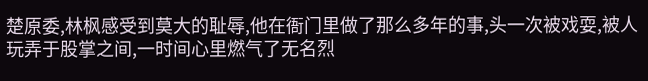楚原委,林枫感受到莫大的耻辱,他在衙门里做了那么多年的事,头一次被戏耍,被人玩弄于股掌之间,一时间心里燃气了无名烈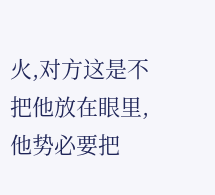火,对方这是不把他放在眼里,他势必要把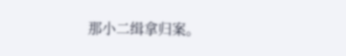那小二缉拿归案。